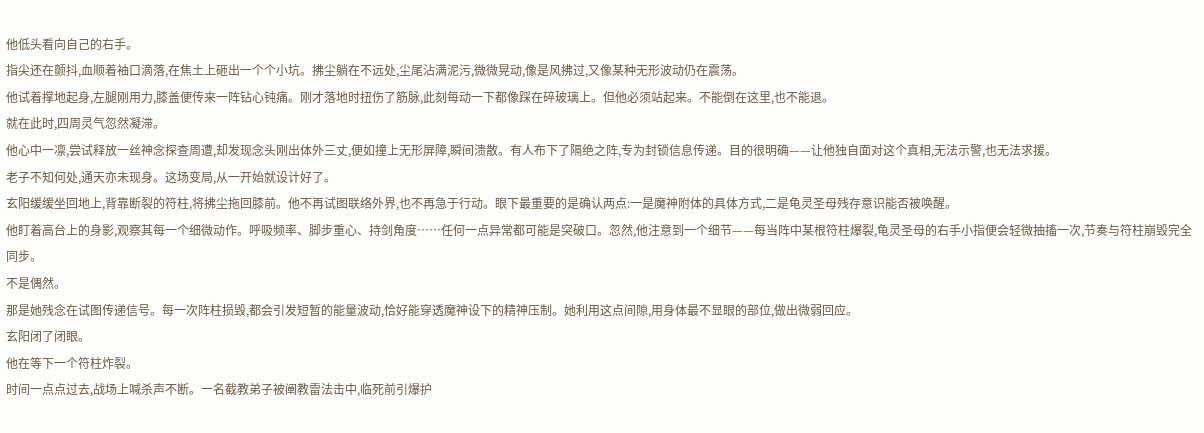他低头看向自己的右手。
指尖还在颤抖,血顺着袖口滴落,在焦土上砸出一个个小坑。拂尘躺在不远处,尘尾沾满泥污,微微晃动,像是风拂过,又像某种无形波动仍在震荡。
他试着撑地起身,左腿刚用力,膝盖便传来一阵钻心钝痛。刚才落地时扭伤了筋脉,此刻每动一下都像踩在碎玻璃上。但他必须站起来。不能倒在这里,也不能退。
就在此时,四周灵气忽然凝滞。
他心中一凛,尝试释放一丝神念探查周遭,却发现念头刚出体外三丈,便如撞上无形屏障,瞬间溃散。有人布下了隔绝之阵,专为封锁信息传递。目的很明确——让他独自面对这个真相,无法示警,也无法求援。
老子不知何处,通天亦未现身。这场变局,从一开始就设计好了。
玄阳缓缓坐回地上,背靠断裂的符柱,将拂尘拖回膝前。他不再试图联络外界,也不再急于行动。眼下最重要的是确认两点:一是魔神附体的具体方式,二是龟灵圣母残存意识能否被唤醒。
他盯着高台上的身影,观察其每一个细微动作。呼吸频率、脚步重心、持剑角度……任何一点异常都可能是突破口。忽然,他注意到一个细节——每当阵中某根符柱爆裂,龟灵圣母的右手小指便会轻微抽搐一次,节奏与符柱崩毁完全同步。
不是偶然。
那是她残念在试图传递信号。每一次阵柱损毁,都会引发短暂的能量波动,恰好能穿透魔神设下的精神压制。她利用这点间隙,用身体最不显眼的部位,做出微弱回应。
玄阳闭了闭眼。
他在等下一个符柱炸裂。
时间一点点过去,战场上喊杀声不断。一名截教弟子被阐教雷法击中,临死前引爆护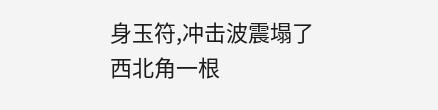身玉符,冲击波震塌了西北角一根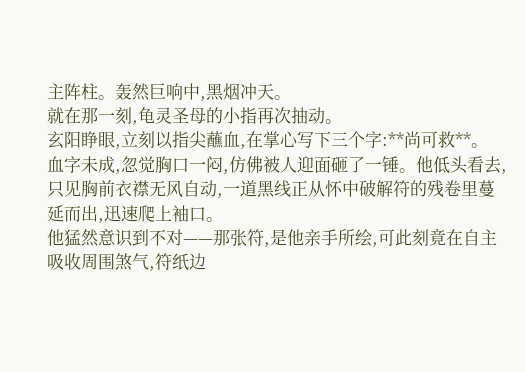主阵柱。轰然巨响中,黑烟冲天。
就在那一刻,龟灵圣母的小指再次抽动。
玄阳睁眼,立刻以指尖蘸血,在掌心写下三个字:**尚可救**。
血字未成,忽觉胸口一闷,仿佛被人迎面砸了一锤。他低头看去,只见胸前衣襟无风自动,一道黑线正从怀中破解符的残卷里蔓延而出,迅速爬上袖口。
他猛然意识到不对——那张符,是他亲手所绘,可此刻竟在自主吸收周围煞气,符纸边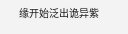缘开始泛出诡异紫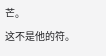芒。
这不是他的符。